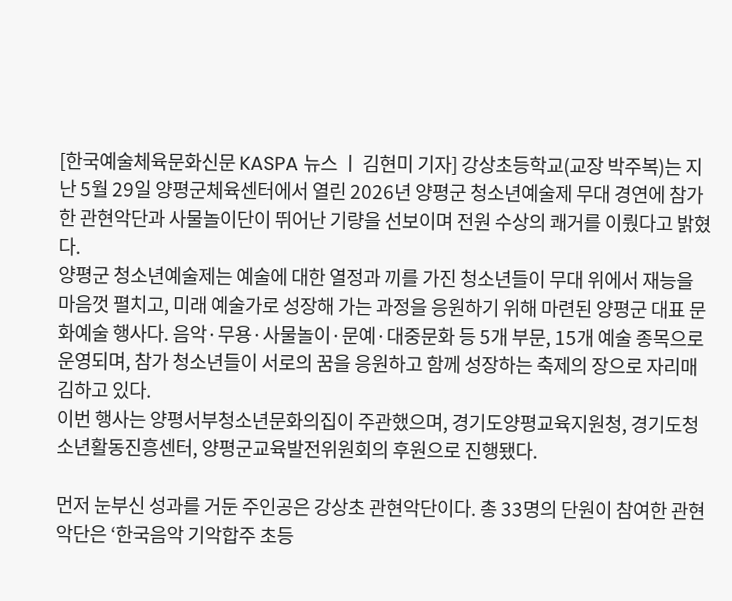[한국예술체육문화신문 KASPA 뉴스 ㅣ 김현미 기자] 강상초등학교(교장 박주복)는 지난 5월 29일 양평군체육센터에서 열린 2026년 양평군 청소년예술제 무대 경연에 참가한 관현악단과 사물놀이단이 뛰어난 기량을 선보이며 전원 수상의 쾌거를 이뤘다고 밝혔다.
양평군 청소년예술제는 예술에 대한 열정과 끼를 가진 청소년들이 무대 위에서 재능을 마음껏 펼치고, 미래 예술가로 성장해 가는 과정을 응원하기 위해 마련된 양평군 대표 문화예술 행사다. 음악·무용·사물놀이·문예·대중문화 등 5개 부문, 15개 예술 종목으로 운영되며, 참가 청소년들이 서로의 꿈을 응원하고 함께 성장하는 축제의 장으로 자리매김하고 있다.
이번 행사는 양평서부청소년문화의집이 주관했으며, 경기도양평교육지원청, 경기도청소년활동진흥센터, 양평군교육발전위원회의 후원으로 진행됐다.

먼저 눈부신 성과를 거둔 주인공은 강상초 관현악단이다. 총 33명의 단원이 참여한 관현악단은 ‘한국음악 기악합주 초등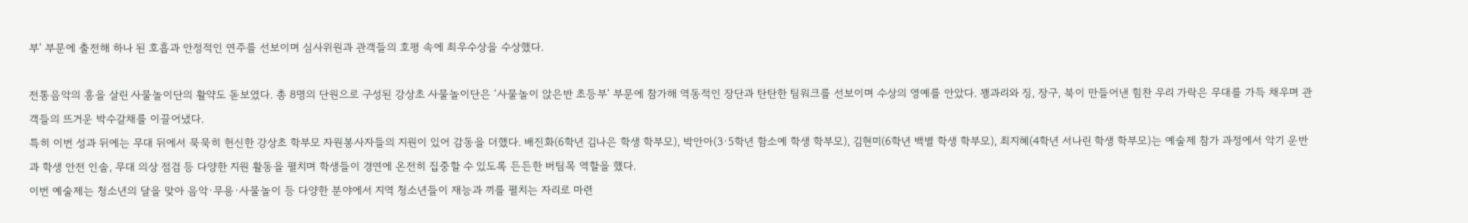부’ 부문에 출전해 하나 된 호흡과 안정적인 연주를 선보이며 심사위원과 관객들의 호평 속에 최우수상을 수상했다.

전통음악의 흥을 살린 사물놀이단의 활약도 돋보였다. 총 8명의 단원으로 구성된 강상초 사물놀이단은 ‘사물놀이 앉은반 초등부’ 부문에 참가해 역동적인 장단과 탄탄한 팀워크를 선보이며 수상의 영예를 안았다. 꽹과리와 징, 장구, 북이 만들어낸 힘찬 우리 가락은 무대를 가득 채우며 관객들의 뜨거운 박수갈채를 이끌어냈다.
특히 이번 성과 뒤에는 무대 뒤에서 묵묵히 헌신한 강상초 학부모 자원봉사자들의 지원이 있어 감동을 더했다. 배진화(6학년 김나은 학생 학부모), 박안아(3·5학년 함소예 학생 학부모), 김현미(6학년 백별 학생 학부모), 최지혜(4학년 서나린 학생 학부모)는 예술제 참가 과정에서 악기 운반과 학생 안전 인솔, 무대 의상 점검 등 다양한 지원 활동을 펼치며 학생들이 경연에 온전히 집중할 수 있도록 든든한 버팀목 역할을 했다.
이번 예술제는 청소년의 달을 맞아 음악·무용·사물놀이 등 다양한 분야에서 지역 청소년들이 재능과 끼를 펼치는 자리로 마련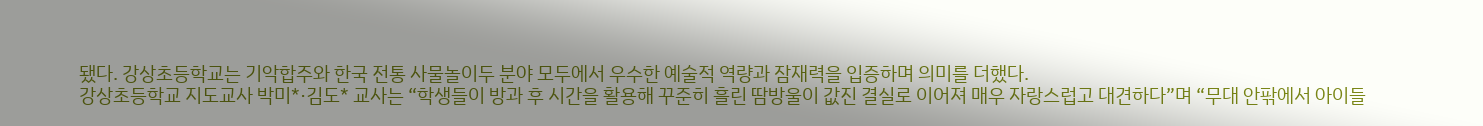됐다. 강상초등학교는 기악합주와 한국 전통 사물놀이두 분야 모두에서 우수한 예술적 역량과 잠재력을 입증하며 의미를 더했다.
강상초등학교 지도교사 박미*·김도* 교사는 “학생들이 방과 후 시간을 활용해 꾸준히 흘린 땀방울이 값진 결실로 이어져 매우 자랑스럽고 대견하다”며 “무대 안팎에서 아이들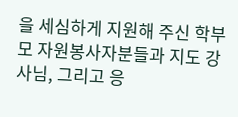을 세심하게 지원해 주신 학부모 자원봉사자분들과 지도 강사님, 그리고 응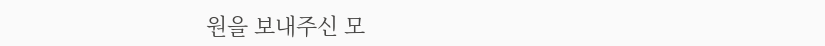원을 보내주신 모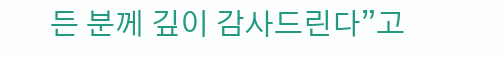든 분께 깊이 감사드린다”고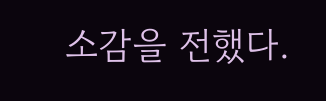소감을 전했다.